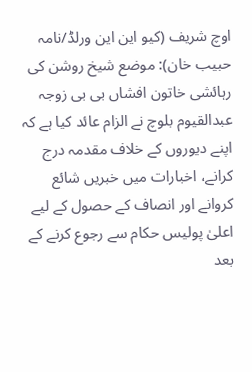اوچ شریف (کیو این این ورلڈ/نامہ حبیب خان): موضع شیخ روشن کی رہائشی خاتون افشاں بی بی زوجہ عبدالقیوم بلوچ نے الزام عائد کیا ہے کہ اپنے دیوروں کے خلاف مقدمہ درج کرانے، اخبارات میں خبریں شائع کروانے اور انصاف کے حصول کے لیے اعلیٰ پولیس حکام سے رجوع کرنے کے بعد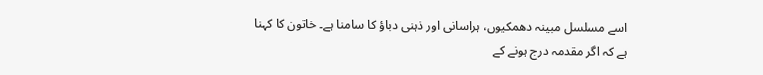اسے مسلسل مبینہ دھمکیوں، ہراسانی اور ذہنی دباؤ کا سامنا ہے۔ خاتون کا کہنا ہے کہ اگر مقدمہ درج ہونے کے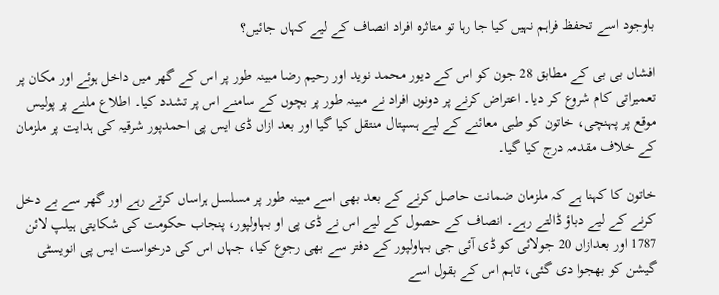باوجود اسے تحفظ فراہم نہیں کیا جا رہا تو متاثرہ افراد انصاف کے لیے کہاں جائیں؟

افشاں بی بی کے مطابق 28 جون کو اس کے دیور محمد نوید اور رحیم رضا مبینہ طور پر اس کے گھر میں داخل ہوئے اور مکان پر تعمیراتی کام شروع کر دیا۔ اعتراض کرنے پر دونوں افراد نے مبینہ طور پر بچوں کے سامنے اس پر تشدد کیا۔ اطلاع ملنے پر پولیس موقع پر پہنچی، خاتون کو طبی معائنے کے لیے ہسپتال منتقل کیا گیا اور بعد ازاں ڈی ایس پی احمدپور شرقیہ کی ہدایت پر ملزمان کے خلاف مقدمہ درج کیا گیا۔

خاتون کا کہنا ہے کہ ملزمان ضمانت حاصل کرنے کے بعد بھی اسے مبینہ طور پر مسلسل ہراساں کرتے رہے اور گھر سے بے دخل کرنے کے لیے دباؤ ڈالتے رہے۔ انصاف کے حصول کے لیے اس نے ڈی پی او بہاولپور، پنجاب حکومت کی شکایتی ہیلپ لائن 1787 اور بعدازاں 20 جولائی کو ڈی آئی جی بہاولپور کے دفتر سے بھی رجوع کیا، جہاں اس کی درخواست ایس پی انویسٹی گیشن کو بھجوا دی گئی، تاہم اس کے بقول اسے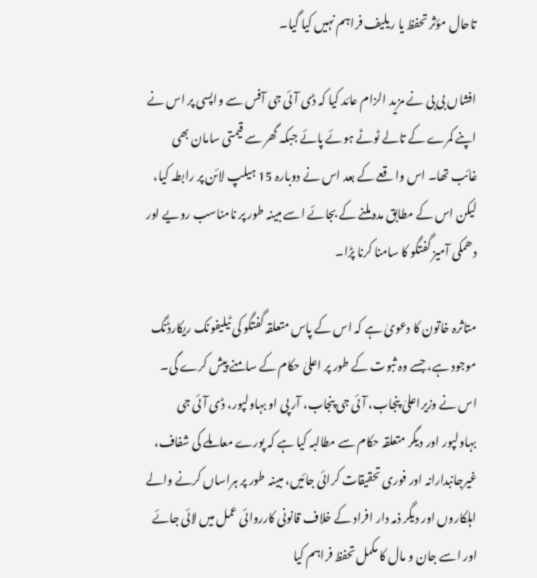تاحال مؤثر تحفظ یا ریلیف فراہم نہیں کیا گیا۔

افشاں بی بی نے مزید الزام عائد کیا کہ ڈی آئی جی آفس سے واپسی پر اس نے اپنے کمرے کے تالے ٹوٹے ہوئے پائے جبکہ گھر سے قیمتی سامان بھی غائب تھا۔ اس واقعے کے بعد اس نے دوبارہ 15 ہیلپ لائن پر رابطہ کیا، لیکن اس کے مطابق مدد ملنے کے بجائے اسے مبینہ طور پر نامناسب رویے اور دھمکی آمیز گفتگو کا سامنا کرنا پڑا۔

متاثرہ خاتون کا دعویٰ ہے کہ اس کے پاس متعلقہ گفتگو کی ٹیلیفونک ریکارڈنگ موجود ہے، جسے وہ ثبوت کے طور پر اعلیٰ حکام کے سامنے پیش کرے گی۔ اس نے وزیراعلیٰ پنجاب، آئی جی پنجاب، آر پی او بہاولپور، ڈی آئی جی بہاولپور اور دیگر متعلقہ حکام سے مطالبہ کیا ہے کہ پورے معاملے کی شفاف، غیرجانبدارانہ اور فوری تحقیقات کرائی جائیں، مبینہ طور پر ہراساں کرنے والے اہلکاروں اور دیگر ذمہ دار افراد کے خلاف قانونی کارروائی عمل میں لائی جائے اور اسے جان و مال کا مکمل تحفظ فراہم کیا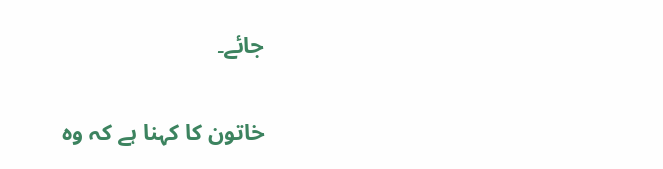جائے۔

خاتون کا کہنا ہے کہ وہ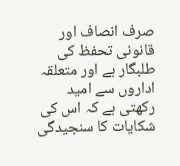صرف انصاف اور قانونی تحفظ کی طلبگار ہے اور متعلقہ اداروں سے امید رکھتی ہے کہ اس کی شکایات کا سنجیدگی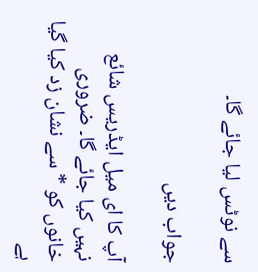سے نوٹس لیا جائے گا۔

جواب دیں

آپ کا ای میل ایڈریس شائع نہیں کیا جائے گا۔ ضروری خانوں کو * سے نشان زد کیا گیا ہے